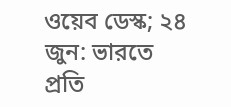ওয়েব ডেস্ক; ২৪ জুন: ভারতে প্রতি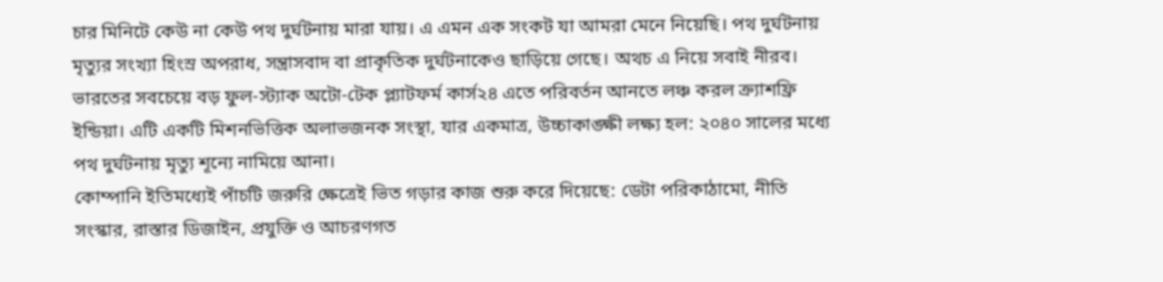চার মিনিটে কেউ না কেউ পথ দুর্ঘটনায় মারা যায়। এ এমন এক সংকট যা আমরা মেনে নিয়েছি। পথ দুর্ঘটনায় মৃত্যুর সংখ্যা হিংস্র অপরাধ, সন্ত্রাসবাদ বা প্রাকৃতিক দুর্ঘটনাকেও ছাড়িয়ে গেছে। অথচ এ নিয়ে সবাই নীরব।
ভারতের সবচেয়ে বড় ফুল-স্ট্যাক অটো-টেক প্ল্যাটফর্ম কার্স২৪ এতে পরিবর্তন আনতে লঞ্চ করল ক্র্যাশফ্রি ইন্ডিয়া। এটি একটি মিশনভিত্তিক অলাভজনক সংস্থা, যার একমাত্র, উচ্চাকাঙ্ক্ষী লক্ষ্য হল: ২০৪০ সালের মধ্যে পথ দুর্ঘটনায় মৃত্যু শূন্যে নামিয়ে আনা।
কোম্পানি ইতিমধ্যেই পাঁচটি জরুরি ক্ষেত্রেই ভিত গড়ার কাজ শুরু করে দিয়েছে: ডেটা পরিকাঠামো, নীতি সংস্কার, রাস্তার ডিজাইন, প্রযুক্তি ও আচরণগত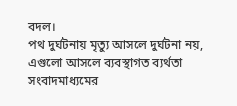বদল।
পথ দুর্ঘটনায় মৃত্যু আসলে দুর্ঘটনা নয়, এগুলো আসলে ব্যবস্থাগত ব্যর্থতা
সংবাদমাধ্যমের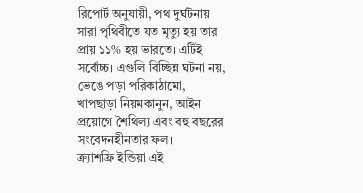রিপোর্ট অনুযায়ী, পথ দুর্ঘটনায় সারা পৃথিবীতে যত মৃত্যু হয় তার প্রায় ১১% হয় ভারতে। এটিই সর্বোচ্চ। এগুলি বিচ্ছিন্ন ঘটনা নয়, ভেঙে পড়া পরিকাঠামো, খাপছাড়া নিয়মকানুন, আইন প্রয়োগে শৈথিল্য এবং বহু বছরের সংবেদনহীনতার ফল।
ক্র্যাশফ্রি ইন্ডিয়া এই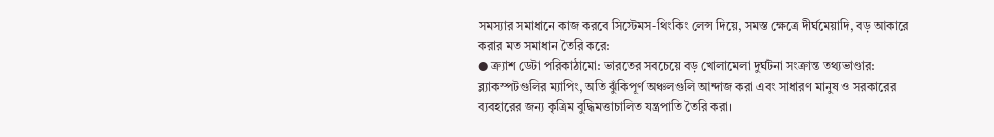সমস্যার সমাধানে কাজ করবে সিস্টেমস-থিংকিং লেন্স দিয়ে, সমস্ত ক্ষেত্রে দীর্ঘমেয়াদি, বড় আকারে করার মত সমাধান তৈরি করে:
● ক্র্যাশ ডেটা পরিকাঠামো: ভারতের সবচেয়ে বড় খোলামেলা দুর্ঘটনা সংক্রান্ত তথ্যভাণ্ডার: ব্ল্যাকস্পটগুলির ম্যাপিং, অতি ঝুঁকিপূর্ণ অঞ্চলগুলি আন্দাজ করা এবং সাধারণ মানুষ ও সরকারের ব্যবহারের জন্য কৃত্রিম বুদ্ধিমত্তাচালিত যন্ত্রপাতি তৈরি করা।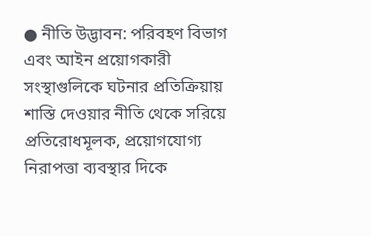● নীতি উদ্ভাবন: পরিবহণ বিভাগ এবং আইন প্রয়োগকারী সংস্থাগুলিকে ঘটনার প্রতিক্রিয়ায় শাস্তি দেওয়ার নীতি থেকে সরিয়ে প্রতিরোধমূলক, প্রয়োগযোগ্য নিরাপত্তা ব্যবস্থার দিকে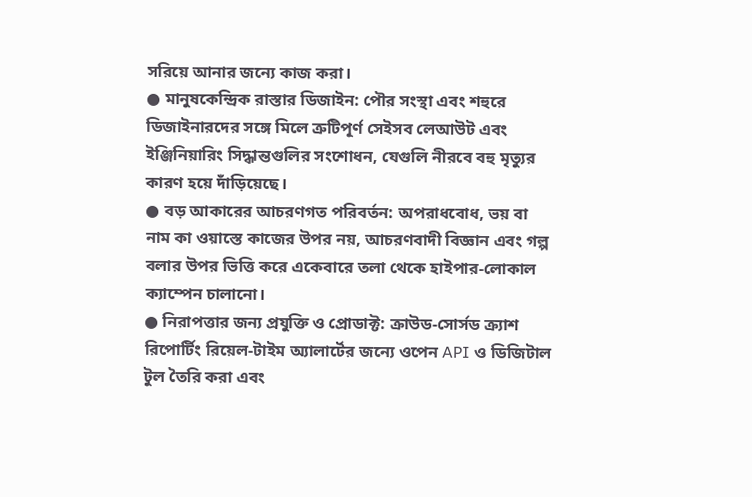সরিয়ে আনার জন্যে কাজ করা।
● মানুষকেন্দ্রিক রাস্তার ডিজাইন: পৌর সংস্থা এবং শহুরে ডিজাইনারদের সঙ্গে মিলে ত্রুটিপূর্ণ সেইসব লেআউট এবং ইঞ্জিনিয়ারিং সিদ্ধান্তগুলির সংশোধন, যেগুলি নীরবে বহু মৃত্যুর কারণ হয়ে দাঁড়িয়েছে।
● বড় আকারের আচরণগত পরিবর্তন: অপরাধবোধ, ভয় বা নাম কা ওয়াস্তে কাজের উপর নয়, আচরণবাদী বিজ্ঞান এবং গল্প বলার উপর ভিত্তি করে একেবারে তলা থেকে হাইপার-লোকাল ক্যাম্পেন চালানো।
● নিরাপত্তার জন্য প্রযুক্তি ও প্রোডাক্ট: ক্রাউড-সোর্সড ক্র্যাশ রিপোর্টিং রিয়েল-টাইম অ্যালার্টের জন্যে ওপেন API ও ডিজিটাল টুল তৈরি করা এবং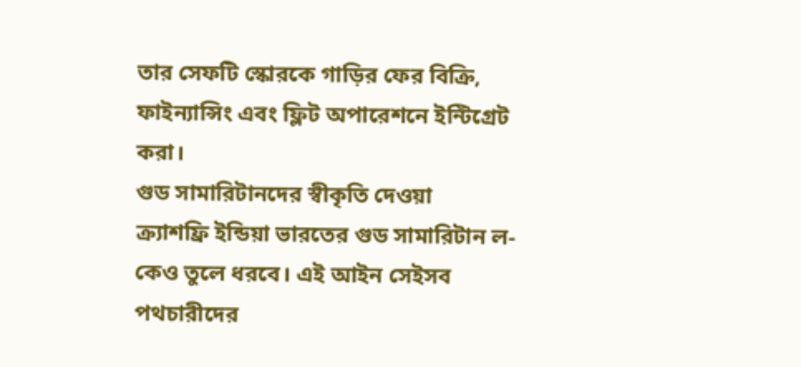তার সেফটি স্কোরকে গাড়ির ফের বিক্রি, ফাইন্যান্সিং এবং ফ্লিট অপারেশনে ইন্টিগ্রেট করা।
গুড সামারিটানদের স্বীকৃতি দেওয়া
ক্র্যাশফ্রি ইন্ডিয়া ভারতের গুড সামারিটান ল-কেও তুলে ধরবে। এই আইন সেইসব পথচারীদের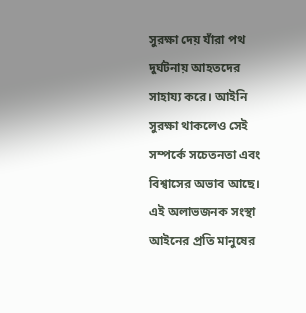সুরক্ষা দেয় যাঁরা পথ দুর্ঘটনায় আহতদের সাহায্য করে। আইনি সুরক্ষা থাকলেও সেই সম্পর্কে সচেতনতা এবং বিশ্বাসের অভাব আছে। এই অলাভজনক সংস্থা আইনের প্রতি মানুষের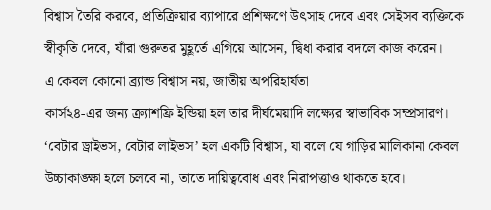বিশ্বাস তৈরি করবে, প্রতিক্রিয়ার ব্যাপারে প্রশিক্ষণে উৎসাহ দেবে এবং সেইসব ব্যক্তিকে স্বীকৃতি দেবে, যাঁরা গুরুতর মুহূর্তে এগিয়ে আসেন, দ্বিধা করার বদলে কাজ করেন।
এ কেবল কোনো ব্র্যান্ড বিশ্বাস নয়, জাতীয় অপরিহার্যতা
কার্স২৪-এর জন্য ক্র্যাশফ্রি ইন্ডিয়া হল তার দীর্ঘমেয়াদি লক্ষ্যের স্বাভাবিক সম্প্রসারণ। ‘বেটার ড্রাইভস, বেটার লাইভস’ হল একটি বিশ্বাস, যা বলে যে গাড়ির মালিকানা কেবল উচ্চাকাঙ্ক্ষা হলে চলবে না, তাতে দায়িত্ববোধ এবং নিরাপত্তাও থাকতে হবে।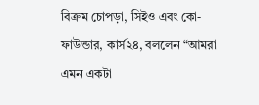বিক্রম চোপড়া, সিইও এবং কো-ফাউন্ডার, কার্স২৪, বললেন “আমরা এমন একটা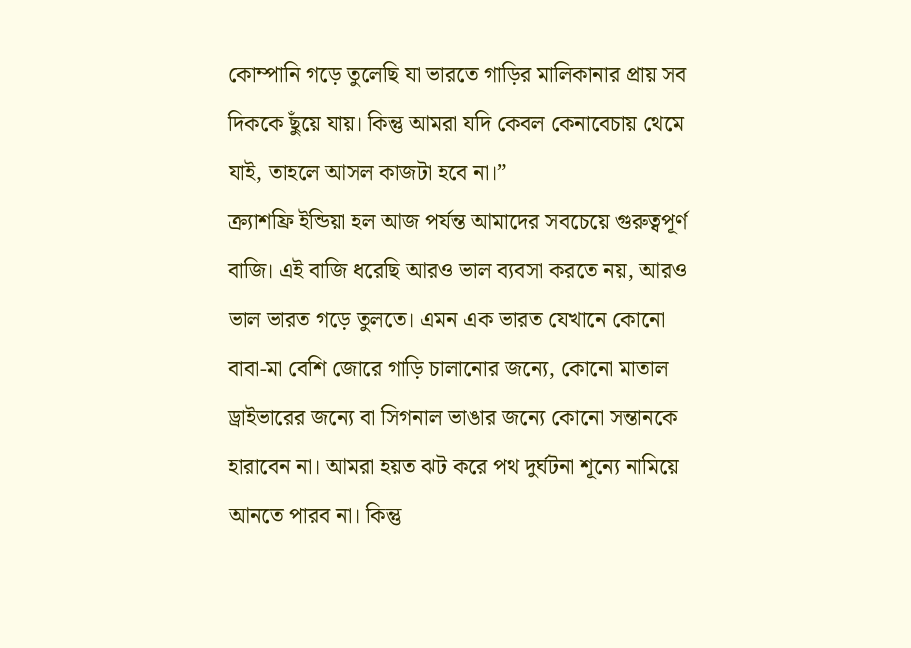কোম্পানি গড়ে তুলেছি যা ভারতে গাড়ির মালিকানার প্রায় সব দিককে ছুঁয়ে যায়। কিন্তু আমরা যদি কেবল কেনাবেচায় থেমে যাই, তাহলে আসল কাজটা হবে না।”
ক্র্যাশফ্রি ইন্ডিয়া হল আজ পর্যন্ত আমাদের সবচেয়ে গুরুত্বপূর্ণ বাজি। এই বাজি ধরেছি আরও ভাল ব্যবসা করতে নয়, আরও ভাল ভারত গড়ে তুলতে। এমন এক ভারত যেখানে কোনো বাবা-মা বেশি জোরে গাড়ি চালানোর জন্যে, কোনো মাতাল ড্রাইভারের জন্যে বা সিগনাল ভাঙার জন্যে কোনো সন্তানকে হারাবেন না। আমরা হয়ত ঝট করে পথ দুর্ঘটনা শূন্যে নামিয়ে আনতে পারব না। কিন্তু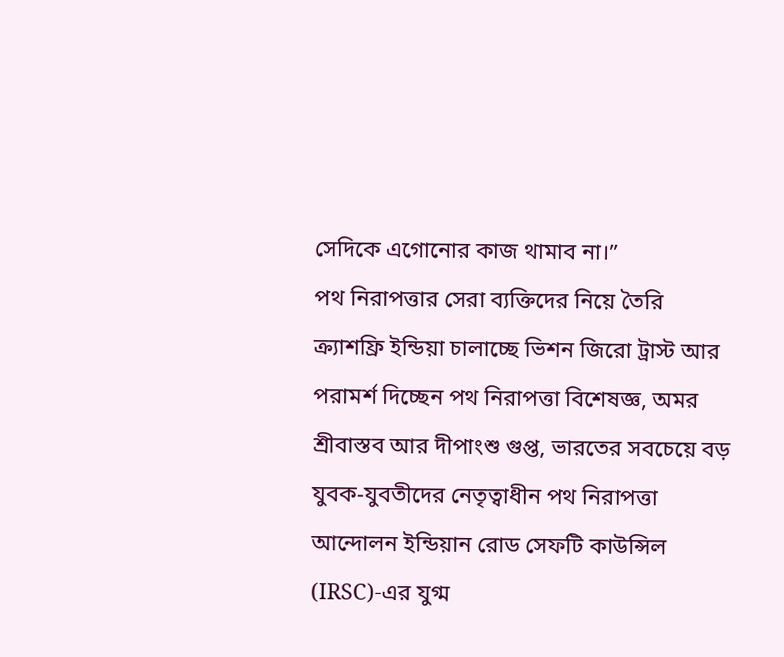সেদিকে এগোনোর কাজ থামাব না।”
পথ নিরাপত্তার সেরা ব্যক্তিদের নিয়ে তৈরি
ক্র্যাশফ্রি ইন্ডিয়া চালাচ্ছে ভিশন জিরো ট্রাস্ট আর পরামর্শ দিচ্ছেন পথ নিরাপত্তা বিশেষজ্ঞ, অমর শ্রীবাস্তব আর দীপাংশু গুপ্ত, ভারতের সবচেয়ে বড় যুবক-যুবতীদের নেতৃত্বাধীন পথ নিরাপত্তা আন্দোলন ইন্ডিয়ান রোড সেফটি কাউন্সিল (IRSC)-এর যুগ্ম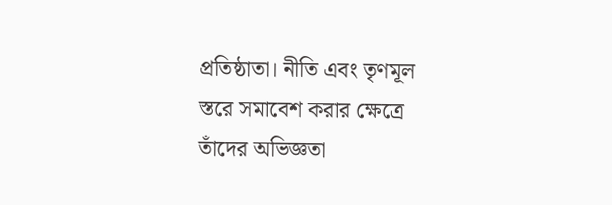প্রতিষ্ঠাতা। নীতি এবং তৃণমূল স্তরে সমাবেশ করার ক্ষেত্রে তাঁদের অভিজ্ঞতা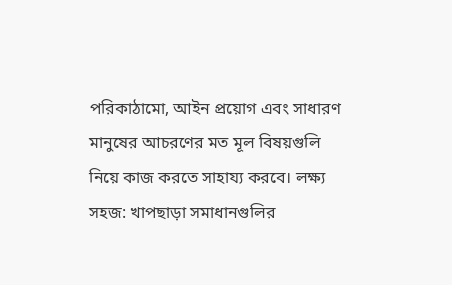পরিকাঠামো, আইন প্রয়োগ এবং সাধারণ মানুষের আচরণের মত মূল বিষয়গুলি নিয়ে কাজ করতে সাহায্য করবে। লক্ষ্য সহজ: খাপছাড়া সমাধানগুলির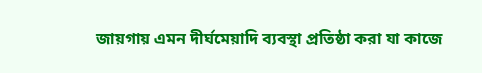জায়গায় এমন দীর্ঘমেয়াদি ব্যবস্থা প্রতিষ্ঠা করা যা কাজে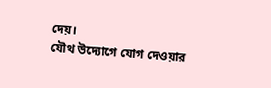দেয়।
যৌথ উদ্যোগে যোগ দেওয়ার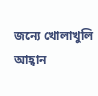জন্যে খোলাখুলি আহ্বান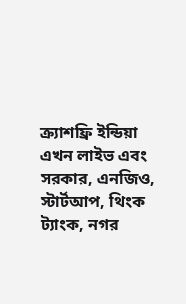ক্র্যাশফ্রি ইন্ডিয়া এখন লাইভ এবং সরকার, এনজিও, স্টার্টআপ, থিংক ট্যাংক, নগর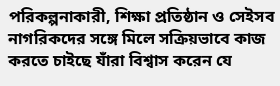পরিকল্পনাকারী, শিক্ষা প্রতিষ্ঠান ও সেইসব নাগরিকদের সঙ্গে মিলে সক্রিয়ভাবে কাজ করতে চাইছে যাঁরা বিশ্বাস করেন যে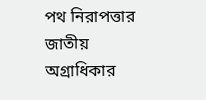পথ নিরাপত্তার জাতীয় অগ্রাধিকার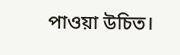পাওয়া উচিত।